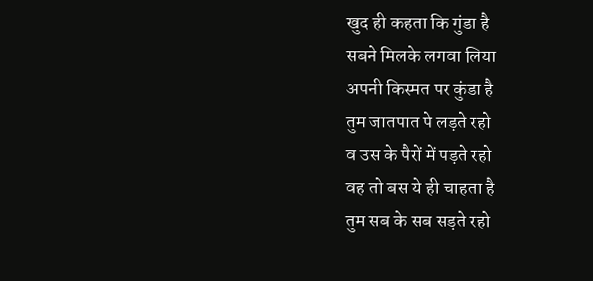खुद ही कहता कि गुंडा है
सबने मिलके लगवा लिया
अपनी किस्मत पर कुंडा है
तुम जातपात पे लड़ते रहो
व उस के पैरों में पड़ते रहो
वह तो बस ये ही चाहता है
तुम सब के सब सड़ते रहो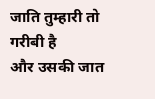जाति तुम्हारी तो गरीबी है
और उसकी जात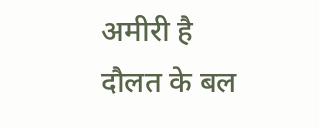अमीरी है
दौलत के बल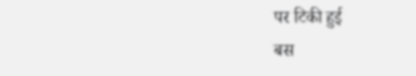पर टिकी हुई
बस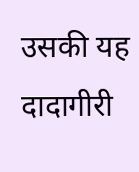उसकी यह दादागीरी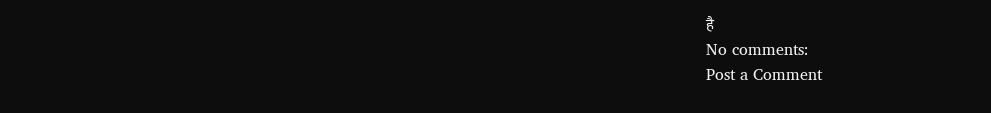है
No comments:
Post a Comment